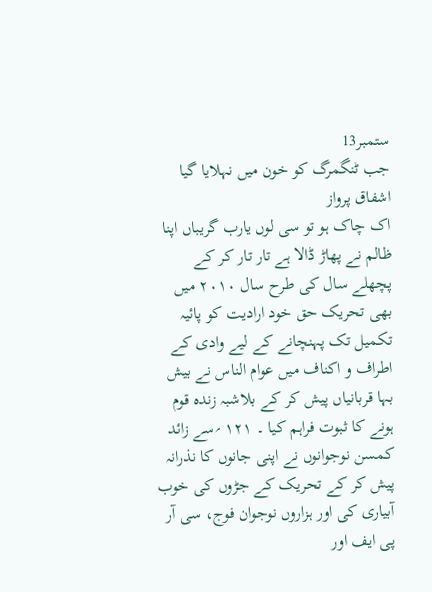ستمبر13
جب ٹنگمرگ کو خون میں نہلایا گیا
اشفاق پرواز
اک چاک ہو تو سی لوں یارب گریباں اپنا
ظالم نے پھاڑ ڈالا ہے تار تار کر کے
پچھلے سال کی طرح سال ۲۰۱۰ میں بھی تحریک حق خود ارادیت کو پائیہ تکمیل تک پہنچانے کے لیے وادی کے اطراف و اکناف میں عوام الناس نے بیش بہا قربانیاں پیش کر کے بلاشبہ زندہ قوم ہونے کا ثبوت فراہم کیا ۔ ۱۲۱ ؍سے زائد کمسن نوجوانوں نے اپنی جانوں کا نذرانہ پیش کر کے تحریک کے جڑوں کی خوب آبیاری کی اور ہزاروں نوجوان فوج، سی آر پی ایف اور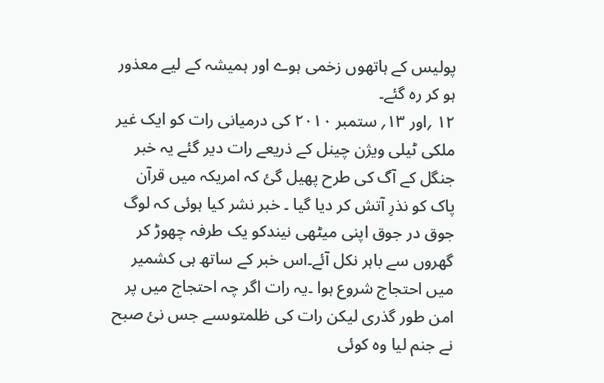پولیس کے ہاتھوں زخمی ہوے اور ہمیشہ کے لیے معذور ہو کر رہ گئے۔
۱۲ ؍اور ۱۳؍ ستمبر ۲۰۱۰ کی درمیانی رات کو ایک غیر ملکی ٹیلی ویژن چینل کے ذریعے رات دیر گئے یہ خبر جنگل کے آگ کی طرح پھیل گئ کہ امریکہ میں قرآن پاک کو نذرِ آتش کر دیا گیا ۔ خبر نشر کیا ہوئی کہ لوگ جوق در جوق اپنی میٹھی نیندکو یک طرفہ چھوڑ کر گھروں سے باہر نکل آئے۔اس خبر کے ساتھ ہی کشمیر میں احتجاج شروع ہوا ۔یہ رات اگر چہ احتجاج میں پر امن طور گذری لیکن رات کی ظلمتوںسے جس نئ صبح نے جنم لیا وہ کوئی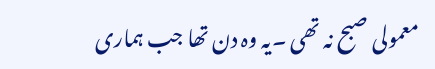معمولی صبح نہ تھی ۔یہ وہ دن تھا جب ہماری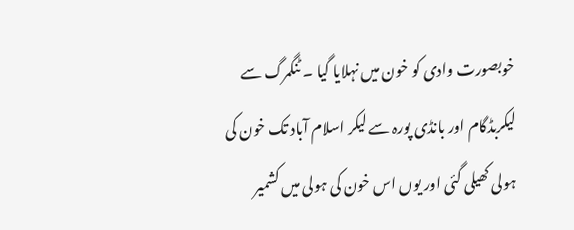خوبصورت وادی کو خون میں نہلایا گیا ۔ ٹنگمرگ سے لیکربڈگام اور بانڈی پورہ سے لیکر اسلام آباد تک خون کی ہولی کھیلی گئی اور یوں اس خون کی ہولی میں کشمیر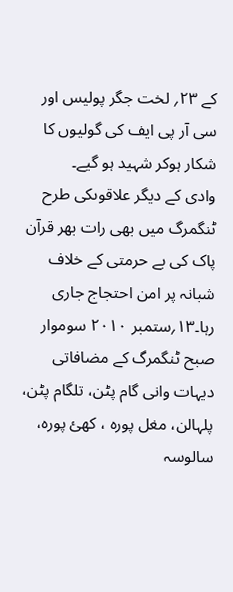کے ۲۳؍ لخت جگر پولیس اور سی آر پی ایف کی گولیوں کا شکار ہوکر شہید ہو گیے۔
وادی کے دیگر علاقوںکی طرح ٹنگمرگ میں بھی رات بھر قرآن پاک کی بے حرمتی کے خلاف شبانہ پر امن احتجاج جاری رہا۔۱۳؍ستمبر ۲۰۱۰ سوموار صبح ٹنگمرگ کے مضافاتی دیہات وانی گام پٹن، تلگام پٹن، پلہالن، مغل پورہ ، کھئ پورہ، سالوسہ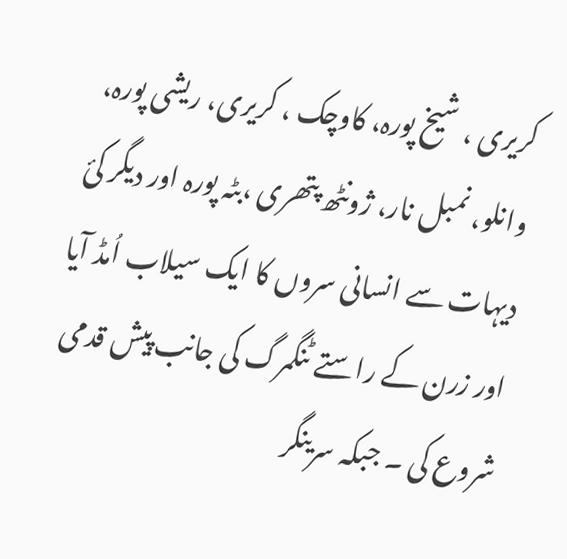کریری ، شیخ پورہ، کاوچک ، کریری، ریشی پورہ، وانلو، نمبل نار، ژونٹھ پتھری ،بٹہ پورہ اور دیگر کئ دیہات سے انسانی سروں کا ایک سیلاب اُمڈ آیا اور زرن کے راستے ٹنگمرگ کی جانب پیش قدمی شروع کی ۔ جبکہ سرینگر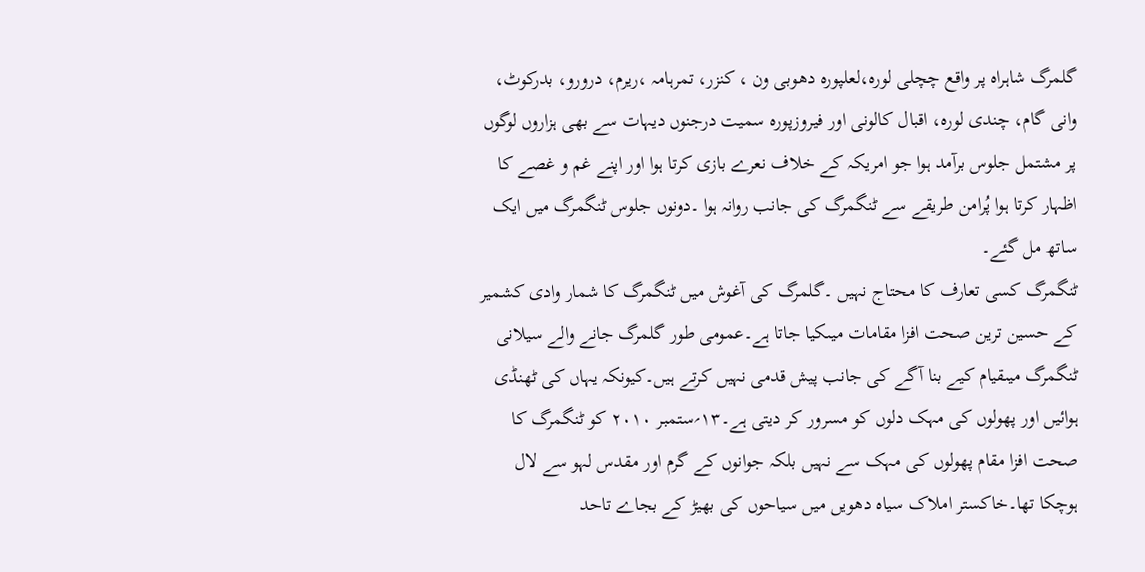گلمرگ شاہراہ پر واقع چچلی لورہ،لعلپورہ دھوبی ون ، کنزر، تمرہامہ ،ریرم، درورو، بدرکوٹ، وانی گام، چندی لورہ، اقبال کالونی اور فیروزپورہ سمیت درجنوں دیہات سے بھی ہزاروں لوگوں پر مشتمل جلوس برآمد ہوا جو امریکہ کے خلاف نعرے بازی کرتا ہوا اور اپنے غم و غصے کا اظہار کرتا ہوا پُرامن طریقے سے ٹنگمرگ کی جانب روانہ ہوا ۔دونوں جلوس ٹنگمرگ میں ایک ساتھ مل گئے۔
ٹنگمرگ کسی تعارف کا محتاج نہیں ۔گلمرگ کی آغوش میں ٹنگمرگ کا شمار وادی کشمیر کے حسین ترین صحت افزا مقامات میںکیا جاتا ہے۔عمومی طور گلمرگ جانے والے سیلانی ٹنگمرگ میںقیام کیے بنا آگے کی جانب پیش قدمی نہیں کرتے ہیں۔کیونکہ یہاں کی ٹھنڈی ہوائیں اور پھولوں کی مہک دلوں کو مسرور کر دیتی ہے۔۱۳؍ستمبر ۲۰۱۰ کو ٹنگمرگ کا صحت افزا مقام پھولوں کی مہک سے نہیں بلکہ جوانوں کے گرم اور مقدس لہو سے لال ہوچکا تھا۔خاکستر املاک سیاہ دھویں میں سیاحوں کی بھیڑ کے بجاے تاحد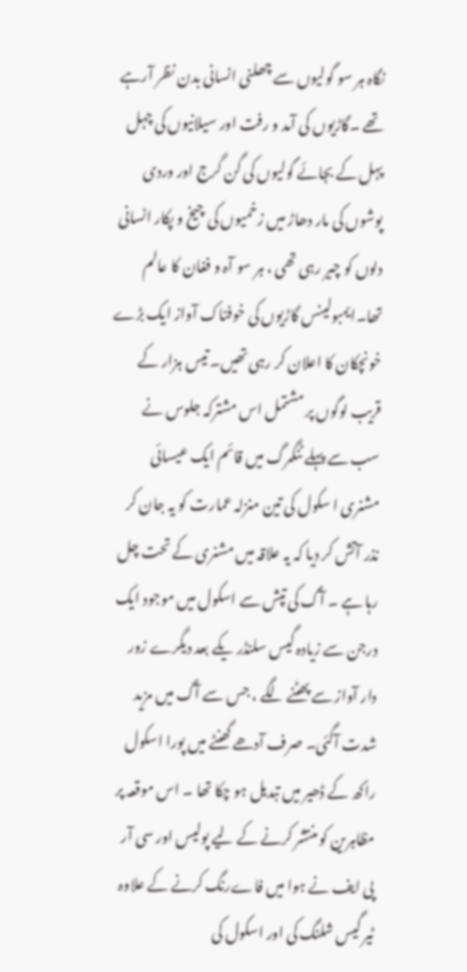نگاہ ہر سو گولیوں سے چھلنی انسانی بدن نظر آرہے تھے ۔گاڑیوں کی آمد و رفت اور سیلانیوں کی چہل پہل کے بجائے گولیوں کی گن گرج اور وردی پوشوں کی مار دھاڑ میں زخمیوں کی چیخ و پکار انسانی دلوں کو چیر رہی تھی ، ہر سو آہ و فغان کا عالم تھا۔ایمبولینس گاڑیوں کی خوفناک آواز ایک بڑے خونچکان کا اعلان کر رہی تھیں۔ تیس ہزار کے قریب لوگوں پر مشتمل اس مشترکہ جلوس نے سب سے پہلے ٹنگمرگ میں قائم ایک عیسائی مشنری ا سکول کی تین منزلہ عمارت کو یہ جان کر نذر آتش کر دیا کہ یہ علاقہ میں مشنری کے تحت چل رہا ہے ۔ آگ کی تپش سے اسکول میں موجود ایک درجن سے زیادہ گیس سلنڈر یکے بعد دیگرے زور دار آواز سے پھٹنے لگے ، جس سے آگ میں مزید شدت آگئی۔ صرف آدھے گھنٹے میں پورا اسکول راکھ کے ڈھیر میں تبدیل ہو چکا تھا ۔ اس موقعہ پر مظاہرین کو منتشر کرنے کے لیے پولیس اور سی آر پی ایف نے ہوا میں فاےرنگ کرنے کے علاوہ ٹیر گیس شلنگ کی اور اسکول کی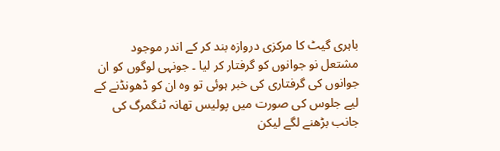باہری گیٹ کا مرکزی دروازہ بند کر کے اندر موجود مشتعل نو جوانوں کو گرفتار کر لیا ۔ جونہی لوگوں کو ان جوانوں کی گرفتاری کی خبر ہوئی تو وہ ان کو ڈھونڈنے کے لیے جلوس کی صورت میں پولیس تھانہ ٹنگمرگ کی جانب بڑھنے لگے لیکن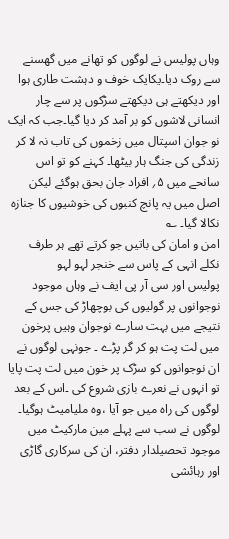وہاں پولیس نے لوگوں کو تھانے میں گھسنے سے روک دیا۔یکایک خوف و دہشت طاری ہوا اور دیکھتے ہی دیکھتے سڑکوں پر سے چار انسانی لاشوں کو بر آمد کر دیا گیا۔جب کہ ایک نو جوان اسپتال میں زخموں کی تاب نہ لا کر زندگی کی جنگ ہار بیٹھا۔ کہنے کو تو اس سانحے میں ۵؍ افراد جان بحق ہوگئے لیکن اصل میں یہ پانچ کنبوں کی خوشیوں کا جنازہ نکالا گیا۔ ؎
امن و امان کی باتیں جو کرتے تھے ہر طرف
نکلے انہی کے پاس سے خنجر لہو لہو
پولیس اور سی آر پی ایف نے وہاں موجود نوجوانوں پر گولیوں کی بوچھاڑ کی جس کے نتیجے میں بہت سارے نوجوان وہیں پرخون میں لت پت ہو کر گر پڑے ۔ جونہی لوگوں نے ان نوجوانوں کو سڑک پر خون میں لت پت پایا تو انہوں نے نعرے بازی شروع کی ۔اس کے بعد لوگوں کی راہ میں جو آیا ،وہ ملیامیٹ ہوگیا۔ لوگوں نے سب سے پہلے مین مارکیٹ میں موجود تحصیلدار دفتر، ان کی سرکاری گاڑی اور رہائشی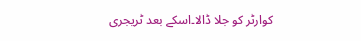کوارٹر کو جلا ڈالا۔اسکے بعد ٹریجری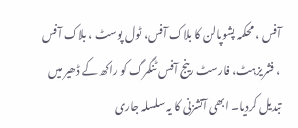آفس ، محکمہ پشوپالن کا بلاک آفس، ٹول پوسٹ ، بلاک آفس ، فشریزہٹ، فارسٹ رینج آفس ٹنگمرگ کو راکھ کے ڈھیر میں تبدیل کردیا۔ ابھی آتشزنی کا یہ سلسلہ جاری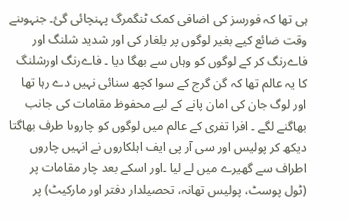ہی تھا کہ فورسز کی اضافی کمک ٹنگمرگ پہنچائی گئ۔ جنہوںنے وقت ضائع کیے بغیر لوگوں پر یلغار کی اور شدید شلنگ اور فاےرنگ کر کے لوگوں کو وہاں سے بھگا دیا ۔ فاےرنگ اورشلنگ کا یہ عالم تھا کہ گن گرج کے سوا کچھ سنائی نہیں دے رہا تھا اور لوگ جان کی امان پانے کے لیے محفوظ مقامات کی جانب بھاگنے لگے ۔ افرا تفری کے عالم میں لوگوں کو چاروںا طرف بھاگتا دیکھ کر پولیس اور سی آر پی ایف اہلکاروں نے انہیں چاروں اطراف سے گھیرے میں لے لیا ۔اور اسکے بعد چار مقامات پر (ٹول پوسٹ، پولیس تھانہ، تحصیلدار دفتر اور مارکیٹ) پر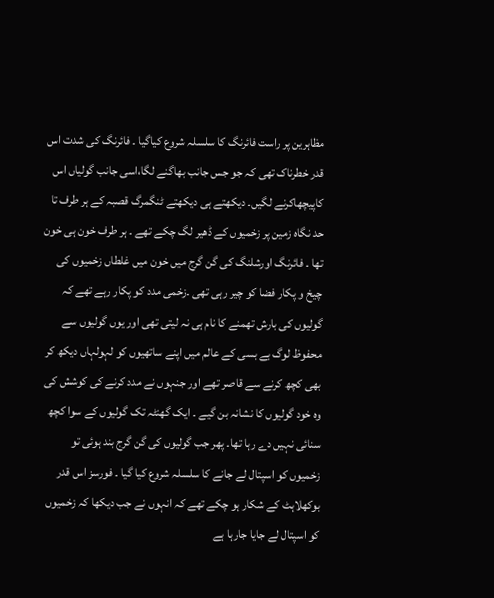مظاہرین پر راست فائرنگ کا سلسلہ شروع کیاگیا ۔ فائرنگ کی شدت اس قدر خطرناک تھی کہ جو جس جانب بھاگنے لگا،اسی جانب گولیاں اس کاپیچھاکرنے لگیں۔ دیکھتے ہی دیکھتے ٹنگمرگ قصبہ کے ہر طرف تا حد نگاہ زمین پر زخمیوں کے ڈھیر لگ چکے تھے ۔ ہر طرف خون ہی خون تھا ۔ فائرنگ اورشلنگ کی گن گرج میں خون میں غلطاں زخمیوں کی چیخ و پکار فضا کو چیر رہی تھی ۔زخمی مدد کو پکار رہے تھے کہ گولیوں کی بارش تھمنے کا نام ہی نہ لیتی تھی اور یوں گولیوں سے محفوظ لوگ بے بسی کے عالم میں اپنے ساتھیوں کو لہولہاں دیکھ کر بھی کچھ کرنے سے قاصر تھے اور جنہوں نے مدد کرنے کی کوشش کی وہ خود گولیوں کا نشانہ بن گیے ۔ ایک گھنٹہ تک گولیوں کے سوا کچھ سنائی نہیں دے رہا تھا۔ پھر جب گولیوں کی گن گرج بند ہوئی تو زخمیوں کو اسپتال لے جانے کا سلسلہ شروع کیا گیا ۔ فورسز اس قدر بوکھلاہٹ کے شکار ہو چکے تھے کہ انہوں نے جب دیکھا کہ زخمیوں کو اسپتال لے جایا جارہا ہے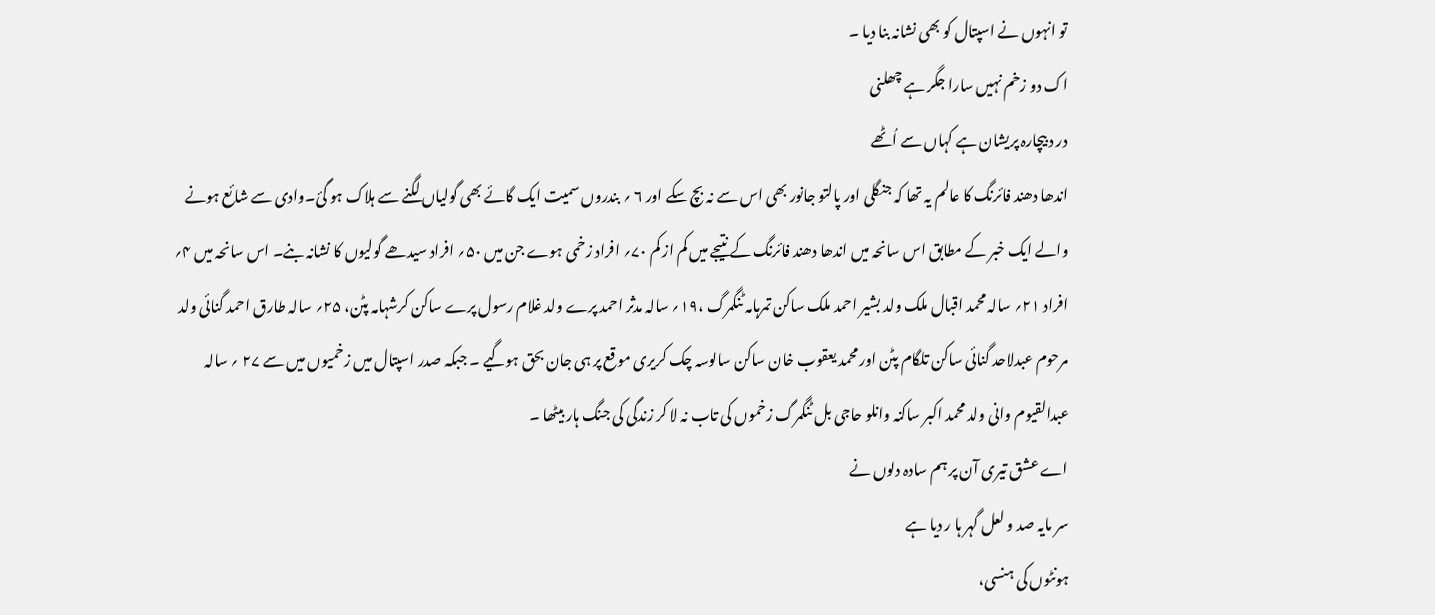تو انہوں نے اسپتال کو بھی نشانہ بنا دیا ۔
اک دو زخم نہیں سارا جگر ہے چھلنی
در د بیچارہ پریشان ہے کہاں سے اُٹھے
اندھا دھند فائرنگ کا عالم یہ تھا کہ جنگلی اور پالتو جانور بھی اس سے نہ بچ سکے اور ۶ ؍ بندروں سمیت ایک گائے بھی گولیاں لگنے سے ہلاک ہو گئ۔وادی سے شائع ہونے والے ایک خبر کے مطابق اس سانحہ میں اندھا دھند فائرنگ کے نتیجے میں کم از کم ۷۰؍ افراد زخمی ہوے جن میں ۵۰؍ افراد سیدھے گولیوں کا نشانہ بنے۔ اس سانحہ میں ۴؍ افراد ۲۱؍ سالہ محمد اقبال ملک ولد بشیر احمد ملک ساکن تمرہامہ ٹنگمرگ ،۱۹؍ سالہ مدثر احمد پرے ولد غلام رسول پرے ساکن کرشہامہ پٹن، ۲۵؍ سالہ طارق احمد گنائی ولد مرحوم عبدلاحد گنائی ساکن تلگام پٹن اور محمد یعقوب خان ساکن سالوسہ چک کریری موقع پر ہی جان بحق ہوگیے ۔ جبکہ صدر اسپتال میں زخمیوں میں سے ۲۷ ؍ سالہ عبدالقیوم وانی ولد محمد اکبر ساکنہ وانلو حاجی بل ٹنگمرگ زخموں کی تاب نہ لا کر زندگی کی جنگ ہار بیٹھا ۔
اے عشق تیری آن پر ہم سادہ دلوں نے
سر مایہ صد و لعل گہر ہا ر دیا ہے
ہونٹوں کی ہنسی،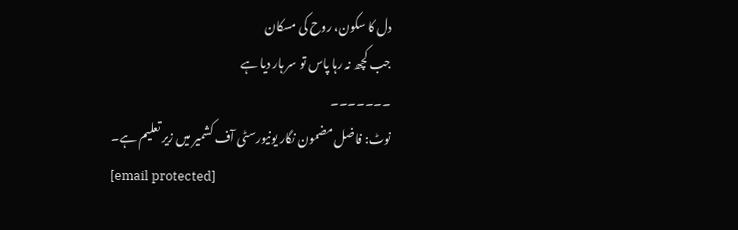دل کا سکون، روح کی مسکان
جب کچھ نہ رہا پاس تو سر ہار دیا ہے
۔۔۔۔۔۔۔
نوٹ: فاضل مضمون نگار یونیورسٹی آف کشمیر میں زیر تعلیم ہے۔
[email protected]